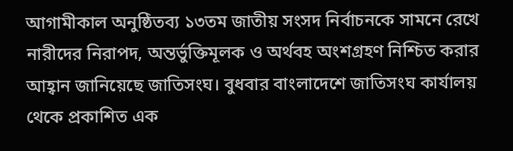আগামীকাল অনুষ্ঠিতব্য ১৩তম জাতীয় সংসদ নির্বাচনকে সামনে রেখে নারীদের নিরাপদ, অন্তর্ভুক্তিমূলক ও অর্থবহ অংশগ্রহণ নিশ্চিত করার আহ্বান জানিয়েছে জাতিসংঘ। বুধবার বাংলাদেশে জাতিসংঘ কার্যালয় থেকে প্রকাশিত এক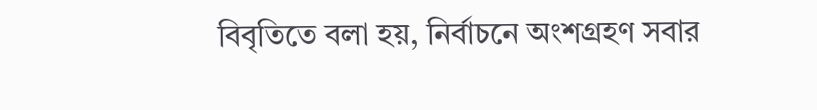বিবৃতিতে বলা হয়, নির্বাচনে অংশগ্রহণ সবার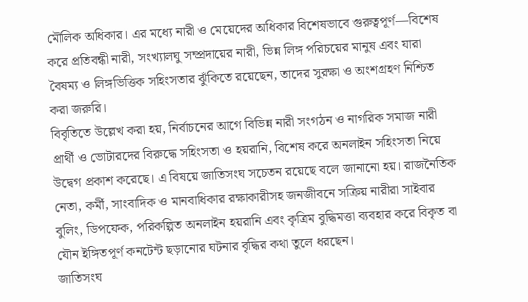মৌলিক অধিকার। এর মধ্যে নারী ও মেয়েদের অধিকার বিশেষভাবে গুরুত্বপূর্ণ—বিশেষ করে প্রতিবন্ধী নারী, সংখ্যালঘু সম্প্রদায়ের নারী, ভিন্ন লিঙ্গ পরিচয়ের মানুষ এবং যারা বৈষম্য ও লিঙ্গভিত্তিক সহিংসতার ঝুঁকিতে রয়েছেন, তাদের সুরক্ষা ও অংশগ্রহণ নিশ্চিত করা জরুরি।
বিবৃতিতে উল্লেখ করা হয়, নির্বাচনের আগে বিভিন্ন নারী সংগঠন ও নাগরিক সমাজ নারী প্রার্থী ও ভোটারদের বিরুদ্ধে সহিংসতা ও হয়রানি, বিশেষ করে অনলাইন সহিংসতা নিয়ে উদ্বেগ প্রকাশ করেছে। এ বিষয়ে জাতিসংঘ সচেতন রয়েছে বলে জানানো হয়। রাজনৈতিক নেতা, কর্মী, সাংবাদিক ও মানবাধিকার রক্ষাকারীসহ জনজীবনে সক্রিয় নারীরা সাইবার বুলিং, ডিপফেক, পরিকল্পিত অনলাইন হয়রানি এবং কৃত্রিম বুদ্ধিমত্তা ব্যবহার করে বিকৃত বা যৌন ইঙ্গিতপূর্ণ কনটেন্ট ছড়ানোর ঘটনার বৃদ্ধির কথা তুলে ধরছেন।
জাতিসংঘ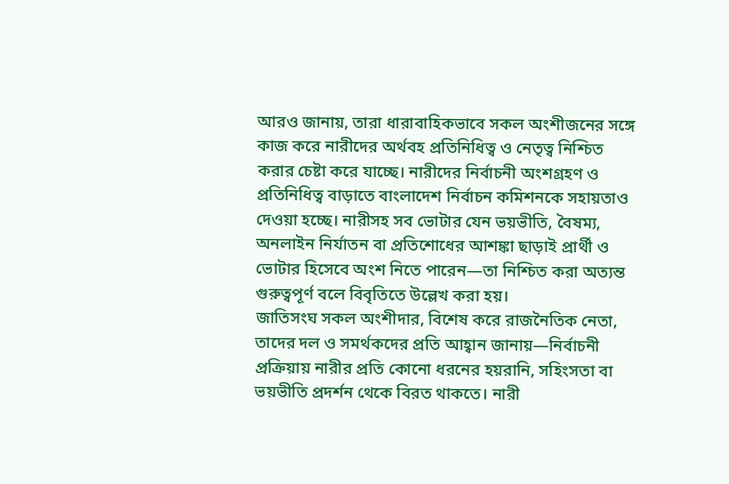আরও জানায়, তারা ধারাবাহিকভাবে সকল অংশীজনের সঙ্গে কাজ করে নারীদের অর্থবহ প্রতিনিধিত্ব ও নেতৃত্ব নিশ্চিত করার চেষ্টা করে যাচ্ছে। নারীদের নির্বাচনী অংশগ্রহণ ও প্রতিনিধিত্ব বাড়াতে বাংলাদেশ নির্বাচন কমিশনকে সহায়তাও দেওয়া হচ্ছে। নারীসহ সব ভোটার যেন ভয়ভীতি, বৈষম্য, অনলাইন নির্যাতন বা প্রতিশোধের আশঙ্কা ছাড়াই প্রার্থী ও ভোটার হিসেবে অংশ নিতে পারেন—তা নিশ্চিত করা অত্যন্ত গুরুত্বপূর্ণ বলে বিবৃতিতে উল্লেখ করা হয়।
জাতিসংঘ সকল অংশীদার, বিশেষ করে রাজনৈতিক নেতা, তাদের দল ও সমর্থকদের প্রতি আহ্বান জানায়—নির্বাচনী প্রক্রিয়ায় নারীর প্রতি কোনো ধরনের হয়রানি, সহিংসতা বা ভয়ভীতি প্রদর্শন থেকে বিরত থাকতে। নারী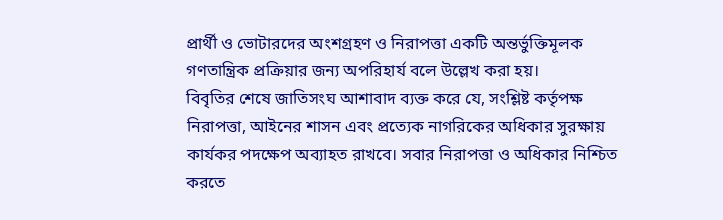প্রার্থী ও ভোটারদের অংশগ্রহণ ও নিরাপত্তা একটি অন্তর্ভুক্তিমূলক গণতান্ত্রিক প্রক্রিয়ার জন্য অপরিহার্য বলে উল্লেখ করা হয়।
বিবৃতির শেষে জাতিসংঘ আশাবাদ ব্যক্ত করে যে, সংশ্লিষ্ট কর্তৃপক্ষ নিরাপত্তা, আইনের শাসন এবং প্রত্যেক নাগরিকের অধিকার সুরক্ষায় কার্যকর পদক্ষেপ অব্যাহত রাখবে। সবার নিরাপত্তা ও অধিকার নিশ্চিত করতে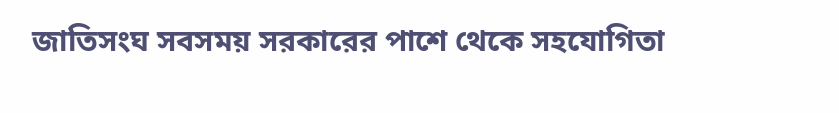জাতিসংঘ সবসময় সরকারের পাশে থেকে সহযোগিতা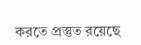করতে প্রস্তুত রয়েছে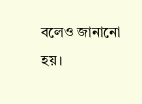বলেও জানানো হয়।